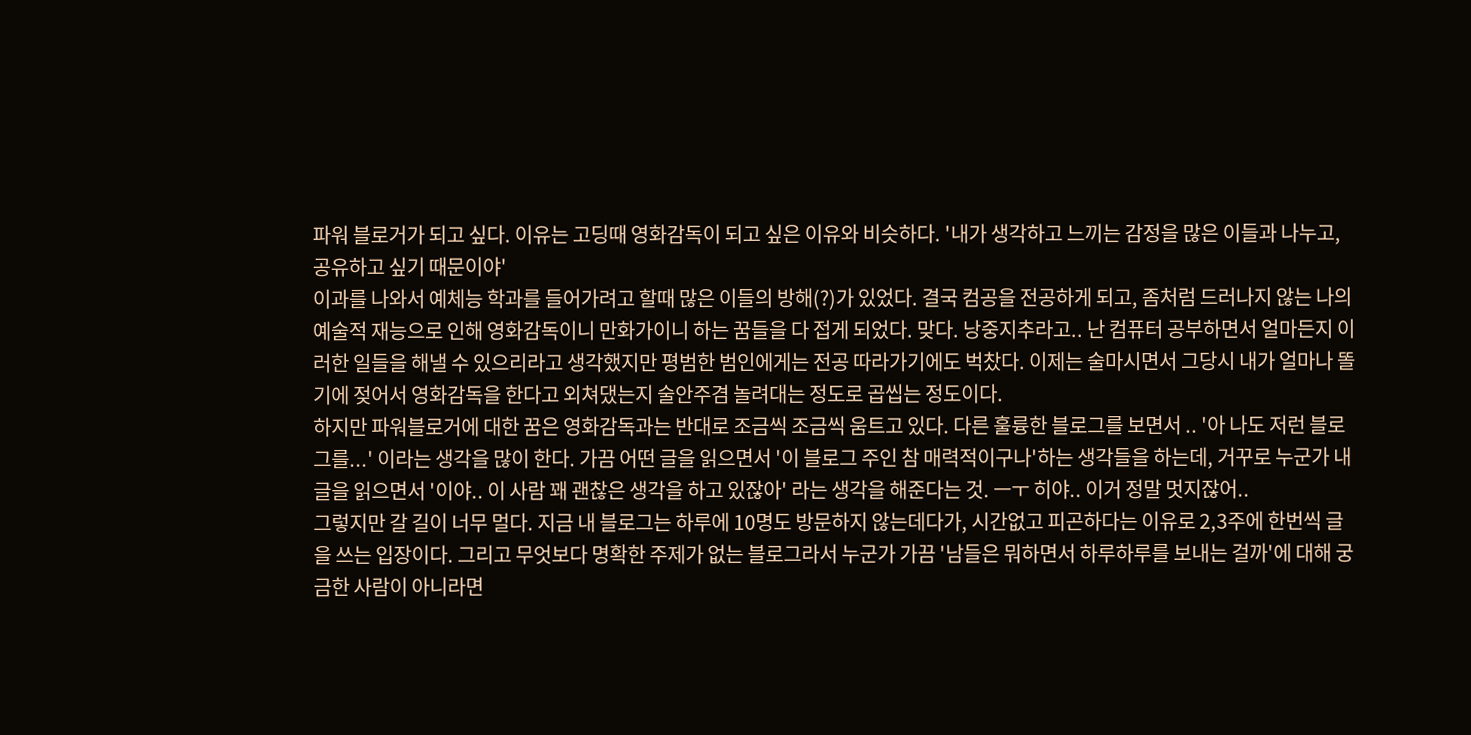파워 블로거가 되고 싶다. 이유는 고딩때 영화감독이 되고 싶은 이유와 비슷하다. '내가 생각하고 느끼는 감정을 많은 이들과 나누고, 공유하고 싶기 때문이야'
이과를 나와서 예체능 학과를 들어가려고 할때 많은 이들의 방해(?)가 있었다. 결국 컴공을 전공하게 되고, 좀처럼 드러나지 않는 나의 예술적 재능으로 인해 영화감독이니 만화가이니 하는 꿈들을 다 접게 되었다. 맞다. 낭중지추라고.. 난 컴퓨터 공부하면서 얼마든지 이러한 일들을 해낼 수 있으리라고 생각했지만 평범한 범인에게는 전공 따라가기에도 벅찼다. 이제는 술마시면서 그당시 내가 얼마나 똘기에 젖어서 영화감독을 한다고 외쳐댔는지 술안주겸 놀려대는 정도로 곱씹는 정도이다.
하지만 파워블로거에 대한 꿈은 영화감독과는 반대로 조금씩 조금씩 움트고 있다. 다른 훌륭한 블로그를 보면서 .. '아 나도 저런 블로그를...' 이라는 생각을 많이 한다. 가끔 어떤 글을 읽으면서 '이 블로그 주인 참 매력적이구나'하는 생각들을 하는데, 거꾸로 누군가 내 글을 읽으면서 '이야.. 이 사람 꽤 괜찮은 생각을 하고 있잖아' 라는 생각을 해준다는 것. ㅡㅜ 히야.. 이거 정말 멋지잖어..
그렇지만 갈 길이 너무 멀다. 지금 내 블로그는 하루에 10명도 방문하지 않는데다가, 시간없고 피곤하다는 이유로 2,3주에 한번씩 글을 쓰는 입장이다. 그리고 무엇보다 명확한 주제가 없는 블로그라서 누군가 가끔 '남들은 뭐하면서 하루하루를 보내는 걸까'에 대해 궁금한 사람이 아니라면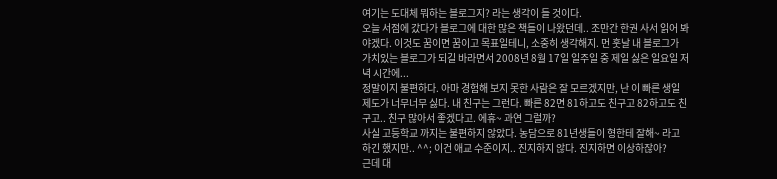여기는 도대체 뭐하는 블로그지? 라는 생각이 들 것이다.
오늘 서점에 갔다가 블로그에 대한 많은 책들이 나왔던데.. 조만간 한권 사서 읽어 봐야겠다. 이것도 꿈이면 꿈이고 목표일테니, 소중히 생각해지. 먼 훗날 내 블로그가 가치있는 블로그가 되길 바라면서 2008년 8월 17일 일주일 중 제일 싫은 일요일 저녁 시간에...
정말이지 불편하다. 아마 경험해 보지 못한 사람은 잘 모르겠지만, 난 이 빠른 생일 제도가 너무너무 싫다. 내 친구는 그런다. 빠른 82면 81하고도 친구고 82하고도 친구고.. 친구 많아서 좋겠다고. 에휴~ 과연 그럴까?
사실 고등학교 까지는 불편하지 않았다. 농담으로 81년생들이 형한테 잘해~ 라고 하긴 했지만.. ^^; 이건 애교 수준이지.. 진지하지 않다. 진지하면 이상하잖아?
근데 대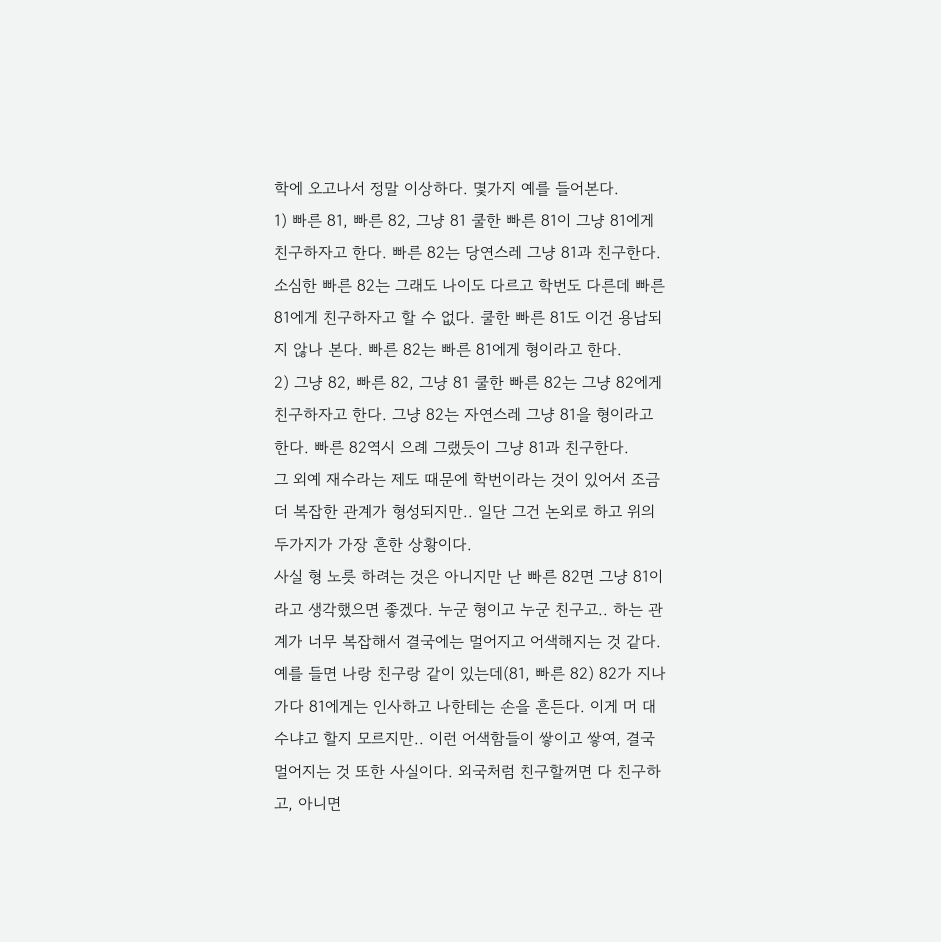학에 오고나서 정말 이상하다. 몇가지 예를 들어본다.
1) 빠른 81, 빠른 82, 그냥 81 쿨한 빠른 81이 그냥 81에게 친구하자고 한다. 빠른 82는 당연스레 그냥 81과 친구한다. 소심한 빠른 82는 그래도 나이도 다르고 학번도 다른데 빠른 81에게 친구하자고 할 수 없다. 쿨한 빠른 81도 이건 용납되지 않나 본다. 빠른 82는 빠른 81에게 형이라고 한다.
2) 그냥 82, 빠른 82, 그냥 81 쿨한 빠른 82는 그냥 82에게 친구하자고 한다. 그냥 82는 자연스레 그냥 81을 형이라고 한다. 빠른 82역시 으례 그랬듯이 그냥 81과 친구한다.
그 외예 재수라는 제도 때문에 학번이라는 것이 있어서 조금 더 복잡한 관계가 형성되지만.. 일단 그건 논외로 하고 위의 두가지가 가장 흔한 상황이다.
사실 형 노릇 하려는 것은 아니지만 난 빠른 82면 그냥 81이라고 생각했으면 좋겠다. 누군 형이고 누군 친구고.. 하는 관계가 너무 복잡해서 결국에는 멀어지고 어색해지는 것 같다. 예를 들면 나랑 친구랑 같이 있는데(81, 빠른 82) 82가 지나가다 81에게는 인사하고 나한테는 손을 흔든다. 이게 머 대수냐고 할지 모르지만.. 이런 어색함들이 쌓이고 쌓여, 결국 멀어지는 것 또한 사실이다. 외국처럼 친구할꺼면 다 친구하고, 아니면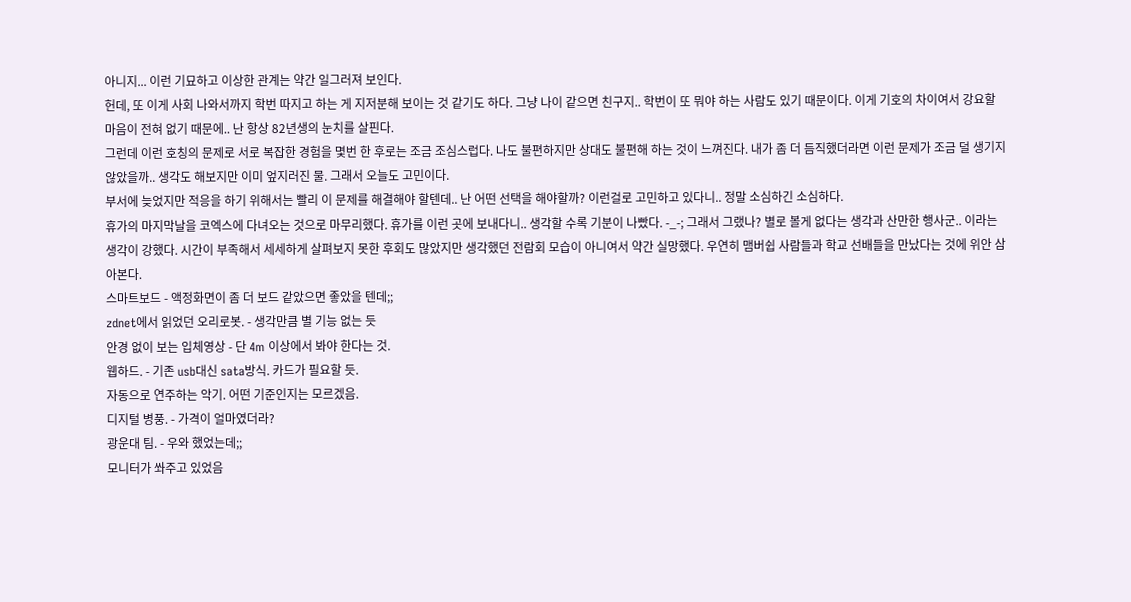아니지... 이런 기묘하고 이상한 관계는 약간 일그러져 보인다.
헌데, 또 이게 사회 나와서까지 학번 따지고 하는 게 지저분해 보이는 것 같기도 하다. 그냥 나이 같으면 친구지.. 학번이 또 뭐야 하는 사람도 있기 때문이다. 이게 기호의 차이여서 강요할 마음이 전혀 없기 때문에.. 난 항상 82년생의 눈치를 살핀다.
그런데 이런 호칭의 문제로 서로 복잡한 경험을 몇번 한 후로는 조금 조심스럽다. 나도 불편하지만 상대도 불편해 하는 것이 느껴진다. 내가 좀 더 듬직했더라면 이런 문제가 조금 덜 생기지 않았을까.. 생각도 해보지만 이미 엎지러진 물. 그래서 오늘도 고민이다.
부서에 늦었지만 적응을 하기 위해서는 빨리 이 문제를 해결해야 할텐데.. 난 어떤 선택을 해야할까? 이런걸로 고민하고 있다니.. 정말 소심하긴 소심하다.
휴가의 마지막날을 코엑스에 다녀오는 것으로 마무리했다. 휴가를 이런 곳에 보내다니.. 생각할 수록 기분이 나빴다. -_-; 그래서 그랬나? 별로 볼게 없다는 생각과 산만한 행사군.. 이라는 생각이 강했다. 시간이 부족해서 세세하게 살펴보지 못한 후회도 많았지만 생각했던 전람회 모습이 아니여서 약간 실망했다. 우연히 맴버쉽 사람들과 학교 선배들을 만났다는 것에 위안 삼아본다.
스마트보드 - 액정화면이 좀 더 보드 같았으면 좋았을 텐데;;
zdnet에서 읽었던 오리로봇. - 생각만큼 별 기능 없는 듯
안경 없이 보는 입체영상 - 단 4m 이상에서 봐야 한다는 것.
웹하드. - 기존 usb대신 sata방식. 카드가 필요할 듯.
자동으로 연주하는 악기. 어떤 기준인지는 모르겠음.
디지털 병풍. - 가격이 얼마였더라?
광운대 팀. - 우와 했었는데;;
모니터가 쏴주고 있었음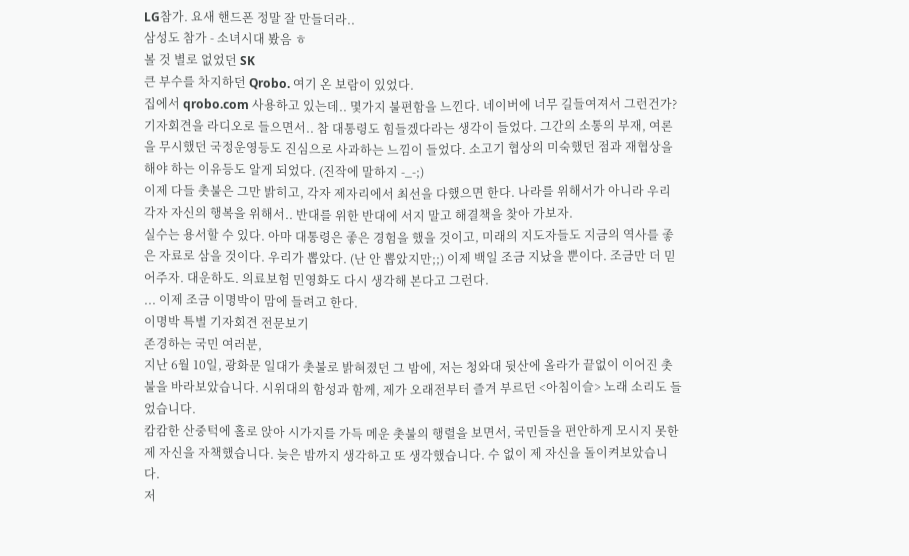LG참가. 요새 핸드폰 정말 잘 만들더라..
삼성도 참가 - 소녀시대 봤음 ㅎ
볼 것 별로 없었던 SK
큰 부수를 차지하던 Qrobo. 여기 온 보람이 있었다.
집에서 qrobo.com 사용하고 있는데.. 몇가지 불편함을 느낀다. 네이버에 너무 길들여져서 그런건가?
기자회견을 라디오로 들으면서.. 참 대통령도 힘들겠다라는 생각이 들었다. 그간의 소통의 부재, 여론을 무시했던 국정운영등도 진심으로 사과하는 느낌이 들었다. 소고기 협상의 미숙했던 점과 재협상을 해야 하는 이유등도 알게 되었다. (진작에 말하지 -_-;)
이제 다들 촛불은 그만 밝히고, 각자 제자리에서 최선을 다했으면 한다. 나라를 위해서가 아니라 우리 각자 자신의 행복을 위해서.. 반대를 위한 반대에 서지 말고 해결책을 찾아 가보자.
실수는 용서할 수 있다. 아마 대통령은 좋은 경험을 했을 것이고, 미래의 지도자들도 지금의 역사를 좋은 자료로 삼을 것이다. 우리가 뽑았다. (난 안 뽑았지만;;) 이제 백일 조금 지났을 뿐이다. 조금만 더 믿어주자. 대운하도. 의료보험 민영화도 다시 생각해 본다고 그런다.
... 이제 조금 이명박이 맘에 들려고 한다.
이명박 특별 기자회견 전문보기
존경하는 국민 여러분,
지난 6월 10일, 광화문 일대가 촛불로 밝혀졌던 그 밤에, 저는 청와대 뒷산에 올라가 끝없이 이어진 촛불을 바라보았습니다. 시위대의 함성과 함께, 제가 오래전부터 즐겨 부르던 <아침이슬> 노래 소리도 들었습니다.
캄캄한 산중턱에 홀로 앉아 시가지를 가득 메운 촛불의 행렬을 보면서, 국민들을 편안하게 모시지 못한 제 자신을 자책했습니다. 늦은 밤까지 생각하고 또 생각했습니다. 수 없이 제 자신을 돌이켜보았습니다.
저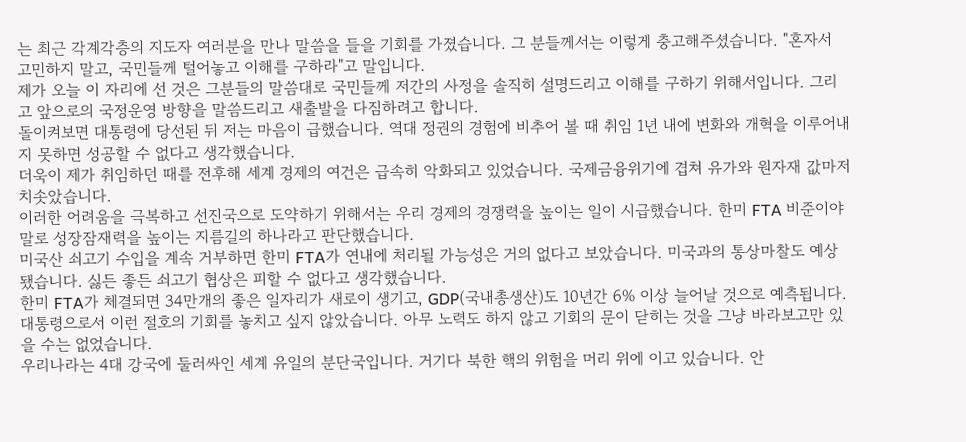는 최근 각계각층의 지도자 여러분을 만나 말씀을 들을 기회를 가졌습니다. 그 분들께서는 이렇게 충고해주셨습니다. "혼자서 고민하지 말고, 국민들께 털어놓고 이해를 구하라"고 말입니다.
제가 오늘 이 자리에 선 것은 그분들의 말씀대로 국민들께 저간의 사정을 솔직히 설명드리고 이해를 구하기 위해서입니다. 그리고 앞으로의 국정운영 방향을 말씀드리고 새출발을 다짐하려고 합니다.
돌이켜보면 대통령에 당선된 뒤 저는 마음이 급했습니다. 역대 정권의 경험에 비추어 볼 때 취임 1년 내에 변화와 개혁을 이루어내지 못하면 성공할 수 없다고 생각했습니다.
더욱이 제가 취임하던 때를 전후해 세계 경제의 여건은 급속히 악화되고 있었습니다. 국제금융위기에 겹쳐 유가와 원자재 값마저 치솟았습니다.
이러한 어려움을 극복하고 선진국으로 도약하기 위해서는 우리 경제의 경쟁력을 높이는 일이 시급했습니다. 한미 FTA 비준이야말로 성장잠재력을 높이는 지름길의 하나라고 판단했습니다.
미국산 쇠고기 수입을 계속 거부하면 한미 FTA가 연내에 처리될 가능성은 거의 없다고 보았습니다. 미국과의 통상마찰도 예상됐습니다. 싫든 좋든 쇠고기 협상은 피할 수 없다고 생각했습니다.
한미 FTA가 체결되면 34만개의 좋은 일자리가 새로이 생기고, GDP(국내총생산)도 10년간 6% 이상 늘어날 것으로 예측됩니다.
대통령으로서 이런 절호의 기회를 놓치고 싶지 않았습니다. 아무 노력도 하지 않고 기회의 문이 닫히는 것을 그냥 바라보고만 있을 수는 없었습니다.
우리나라는 4대 강국에 둘러싸인 세계 유일의 분단국입니다. 거기다 북한 핵의 위험을 머리 위에 이고 있습니다. 안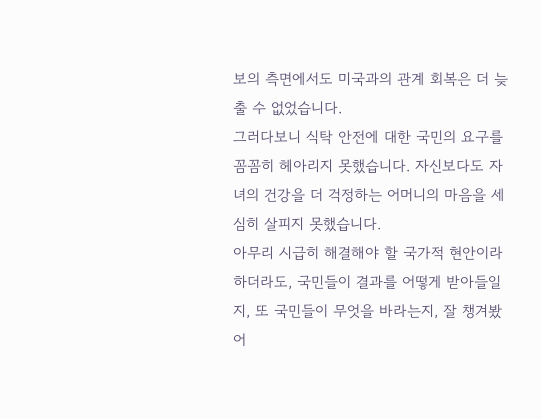보의 측면에서도 미국과의 관계 회복은 더 늦출 수 없었습니다.
그러다보니 식탁 안전에 대한 국민의 요구를 꼼꼼히 헤아리지 못했습니다. 자신보다도 자녀의 건강을 더 걱정하는 어머니의 마음을 세심히 살피지 못했습니다.
아무리 시급히 해결해야 할 국가적 현안이라 하더라도, 국민들이 결과를 어떻게 받아들일지, 또 국민들이 무엇을 바라는지, 잘 챙겨봤어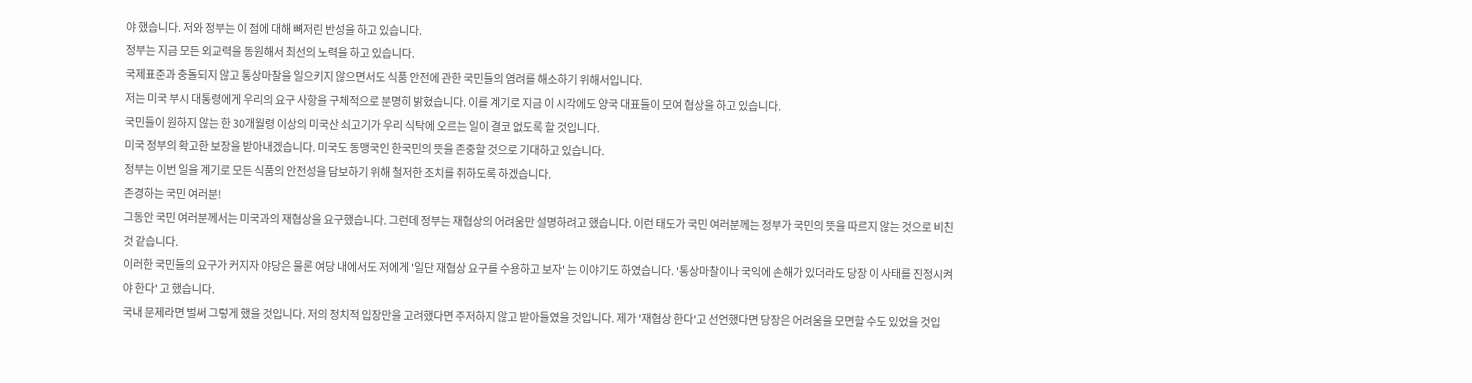야 했습니다. 저와 정부는 이 점에 대해 뼈저린 반성을 하고 있습니다.
정부는 지금 모든 외교력을 동원해서 최선의 노력을 하고 있습니다.
국제표준과 충돌되지 않고 통상마찰을 일으키지 않으면서도 식품 안전에 관한 국민들의 염려를 해소하기 위해서입니다.
저는 미국 부시 대통령에게 우리의 요구 사항을 구체적으로 분명히 밝혔습니다. 이를 계기로 지금 이 시각에도 양국 대표들이 모여 협상을 하고 있습니다.
국민들이 원하지 않는 한 30개월령 이상의 미국산 쇠고기가 우리 식탁에 오르는 일이 결코 없도록 할 것입니다.
미국 정부의 확고한 보장을 받아내겠습니다. 미국도 동맹국인 한국민의 뜻을 존중할 것으로 기대하고 있습니다.
정부는 이번 일을 계기로 모든 식품의 안전성을 담보하기 위해 철저한 조치를 취하도록 하겠습니다.
존경하는 국민 여러분!
그동안 국민 여러분께서는 미국과의 재협상을 요구했습니다. 그런데 정부는 재협상의 어려움만 설명하려고 했습니다. 이런 태도가 국민 여러분께는 정부가 국민의 뜻을 따르지 않는 것으로 비친 것 같습니다.
이러한 국민들의 요구가 커지자 야당은 물론 여당 내에서도 저에게 '일단 재협상 요구를 수용하고 보자' 는 이야기도 하였습니다. '통상마찰이나 국익에 손해가 있더라도 당장 이 사태를 진정시켜야 한다' 고 했습니다.
국내 문제라면 벌써 그렇게 했을 것입니다. 저의 정치적 입장만을 고려했다면 주저하지 않고 받아들였을 것입니다. 제가 '재협상 한다'고 선언했다면 당장은 어려움을 모면할 수도 있었을 것입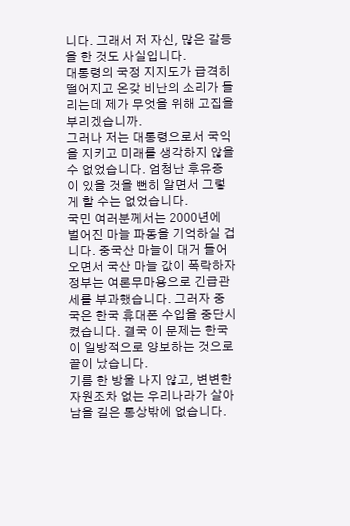니다. 그래서 저 자신, 많은 갈등을 한 것도 사실입니다.
대통령의 국정 지지도가 급격히 떨어지고 온갖 비난의 소리가 들리는데 제가 무엇을 위해 고집을 부리겠습니까.
그러나 저는 대통령으로서 국익을 지키고 미래를 생각하지 않을 수 없었습니다. 엄청난 후유증이 있을 것을 뻔히 알면서 그렇게 할 수는 없었습니다.
국민 여러분께서는 2000년에 벌어진 마늘 파동을 기억하실 겁니다. 중국산 마늘이 대거 들어오면서 국산 마늘 값이 폭락하자 정부는 여론무마용으로 긴급관세를 부과했습니다. 그러자 중국은 한국 휴대폰 수입을 중단시켰습니다. 결국 이 문제는 한국이 일방적으로 양보하는 것으로 끝이 났습니다.
기름 한 방울 나지 않고, 변변한 자원조차 없는 우리나라가 살아남을 길은 통상밖에 없습니다.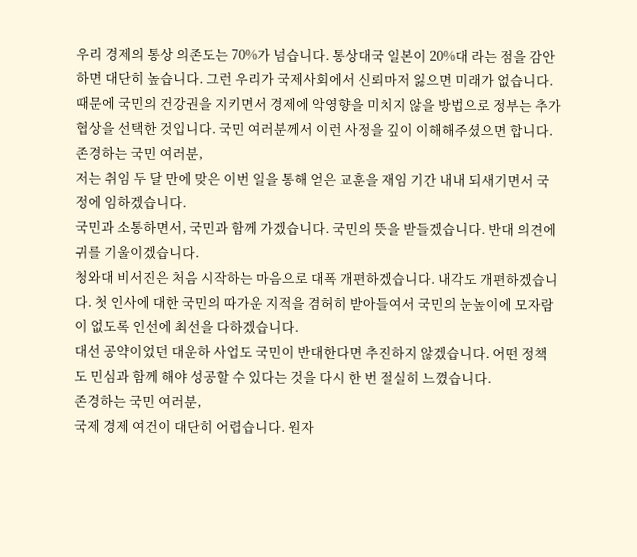우리 경제의 통상 의존도는 70%가 넘습니다. 통상대국 일본이 20%대 라는 점을 감안하면 대단히 높습니다. 그런 우리가 국제사회에서 신뢰마저 잃으면 미래가 없습니다.
때문에 국민의 건강권을 지키면서 경제에 악영향을 미치지 않을 방법으로 정부는 추가 협상을 선택한 것입니다. 국민 여러분께서 이런 사정을 깊이 이해해주셨으면 합니다.
존경하는 국민 여러분,
저는 취임 두 달 만에 맞은 이번 일을 통해 얻은 교훈을 재임 기간 내내 되새기면서 국정에 임하겠습니다.
국민과 소통하면서, 국민과 함께 가겠습니다. 국민의 뜻을 받들겠습니다. 반대 의견에 귀를 기울이겠습니다.
청와대 비서진은 처음 시작하는 마음으로 대폭 개편하겠습니다. 내각도 개편하겠습니다. 첫 인사에 대한 국민의 따가운 지적을 겸허히 받아들여서 국민의 눈높이에 모자람이 없도록 인선에 최선을 다하겠습니다.
대선 공약이었던 대운하 사업도 국민이 반대한다면 추진하지 않겠습니다. 어떤 정책도 민심과 함께 해야 성공할 수 있다는 것을 다시 한 번 절실히 느꼈습니다.
존경하는 국민 여러분,
국제 경제 여건이 대단히 어렵습니다. 원자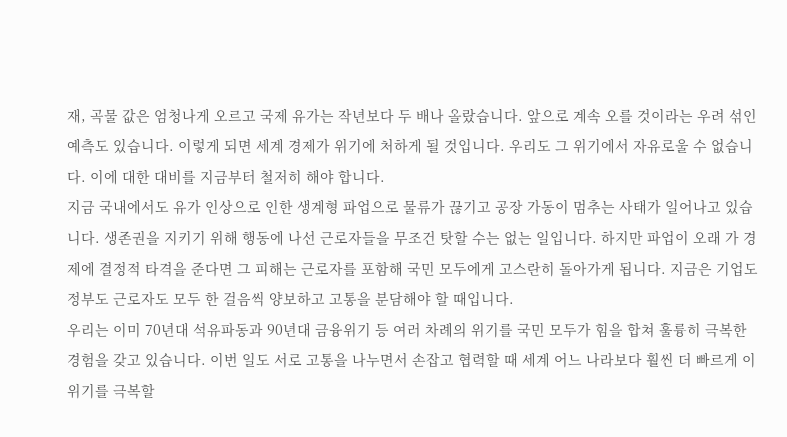재, 곡물 값은 엄청나게 오르고 국제 유가는 작년보다 두 배나 올랐습니다. 앞으로 계속 오를 것이라는 우려 섞인 예측도 있습니다. 이렇게 되면 세계 경제가 위기에 처하게 될 것입니다. 우리도 그 위기에서 자유로울 수 없습니다. 이에 대한 대비를 지금부터 철저히 해야 합니다.
지금 국내에서도 유가 인상으로 인한 생계형 파업으로 물류가 끊기고 공장 가동이 멈추는 사태가 일어나고 있습니다. 생존권을 지키기 위해 행동에 나선 근로자들을 무조건 탓할 수는 없는 일입니다. 하지만 파업이 오래 가 경제에 결정적 타격을 준다면 그 피해는 근로자를 포함해 국민 모두에게 고스란히 돌아가게 됩니다. 지금은 기업도 정부도 근로자도 모두 한 걸음씩 양보하고 고통을 분담해야 할 때입니다.
우리는 이미 70년대 석유파동과 90년대 금융위기 등 여러 차례의 위기를 국민 모두가 힘을 합쳐 훌륭히 극복한 경험을 갖고 있습니다. 이번 일도 서로 고통을 나누면서 손잡고 협력할 때 세계 어느 나라보다 훨씬 더 빠르게 이 위기를 극복할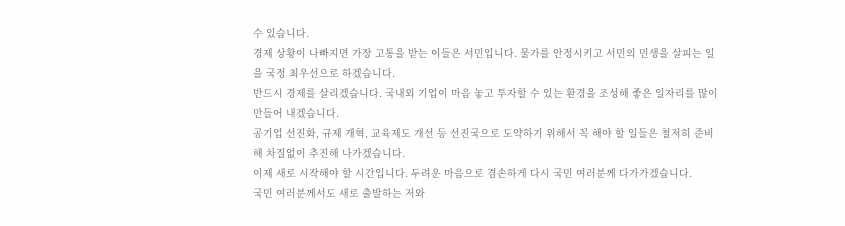수 있습니다.
경제 상황이 나빠지면 가장 고통을 받는 이들은 서민입니다. 물가를 안정시키고 서민의 민생을 살피는 일을 국정 최우선으로 하겠습니다.
반드시 경제를 살리겠습니다. 국내외 기업이 마음 놓고 투자할 수 있는 환경을 조성해 좋은 일자리를 많이 만들어 내겠습니다.
공기업 선진화, 규제 개혁, 교육제도 개선 등 선진국으로 도약하기 위해서 꼭 해야 할 일들은 철저히 준비해 차질없이 추진해 나가겠습니다.
이제 새로 시작해야 할 시간입니다. 두려운 마음으로 겸손하게 다시 국민 여러분께 다가가겠습니다.
국민 여러분께서도 새로 출발하는 저와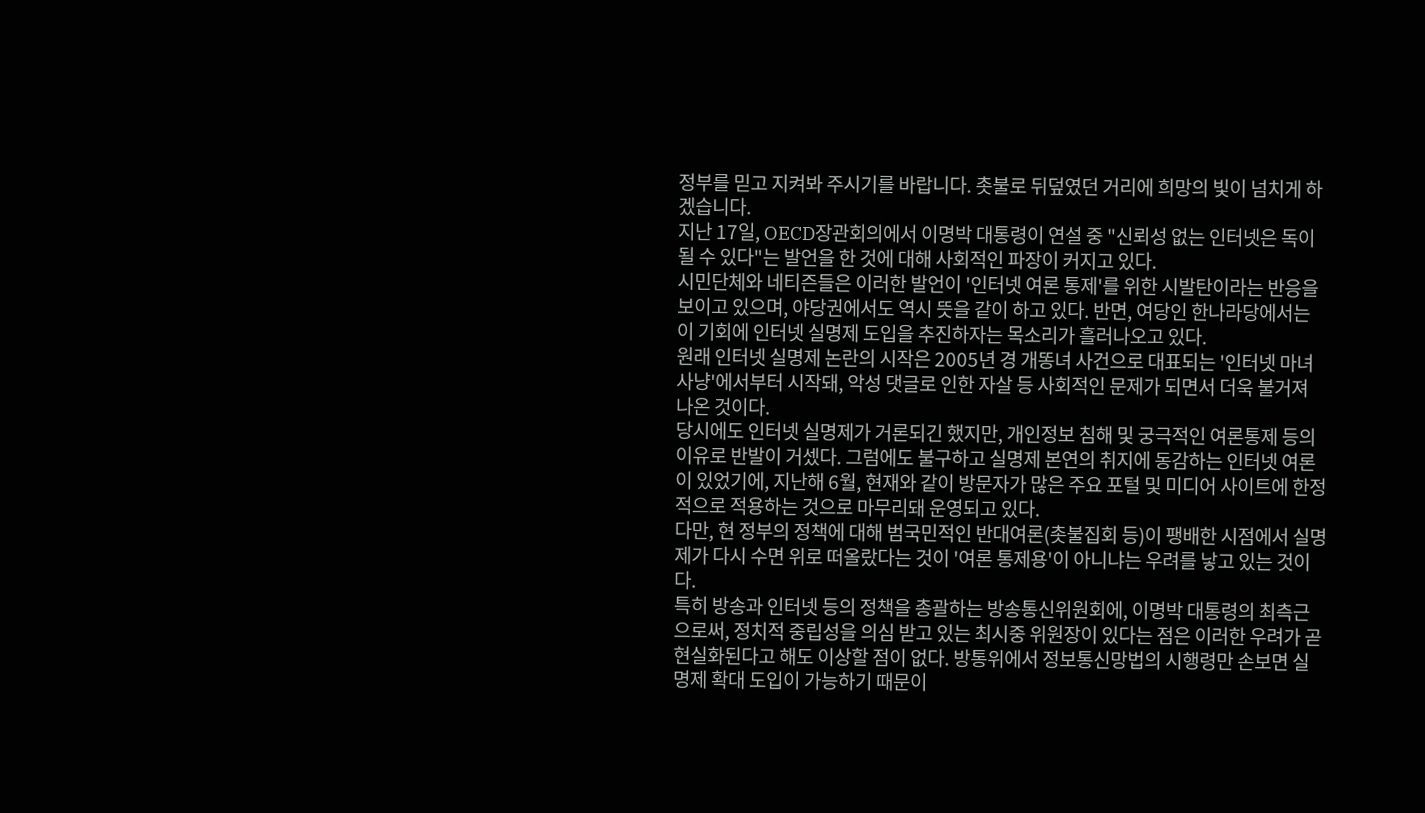정부를 믿고 지켜봐 주시기를 바랍니다. 촛불로 뒤덮였던 거리에 희망의 빛이 넘치게 하겠습니다.
지난 17일, OECD장관회의에서 이명박 대통령이 연설 중 "신뢰성 없는 인터넷은 독이 될 수 있다"는 발언을 한 것에 대해 사회적인 파장이 커지고 있다.
시민단체와 네티즌들은 이러한 발언이 '인터넷 여론 통제'를 위한 시발탄이라는 반응을 보이고 있으며, 야당권에서도 역시 뜻을 같이 하고 있다. 반면, 여당인 한나라당에서는 이 기회에 인터넷 실명제 도입을 추진하자는 목소리가 흘러나오고 있다.
원래 인터넷 실명제 논란의 시작은 2005년 경 개똥녀 사건으로 대표되는 '인터넷 마녀사냥'에서부터 시작돼, 악성 댓글로 인한 자살 등 사회적인 문제가 되면서 더욱 불거져 나온 것이다.
당시에도 인터넷 실명제가 거론되긴 했지만, 개인정보 침해 및 궁극적인 여론통제 등의 이유로 반발이 거셌다. 그럼에도 불구하고 실명제 본연의 취지에 동감하는 인터넷 여론이 있었기에, 지난해 6월, 현재와 같이 방문자가 많은 주요 포털 및 미디어 사이트에 한정적으로 적용하는 것으로 마무리돼 운영되고 있다.
다만, 현 정부의 정책에 대해 범국민적인 반대여론(촛불집회 등)이 팽배한 시점에서 실명제가 다시 수면 위로 떠올랐다는 것이 '여론 통제용'이 아니냐는 우려를 낳고 있는 것이다.
특히 방송과 인터넷 등의 정책을 총괄하는 방송통신위원회에, 이명박 대통령의 최측근으로써, 정치적 중립성을 의심 받고 있는 최시중 위원장이 있다는 점은 이러한 우려가 곧 현실화된다고 해도 이상할 점이 없다. 방통위에서 정보통신망법의 시행령만 손보면 실명제 확대 도입이 가능하기 때문이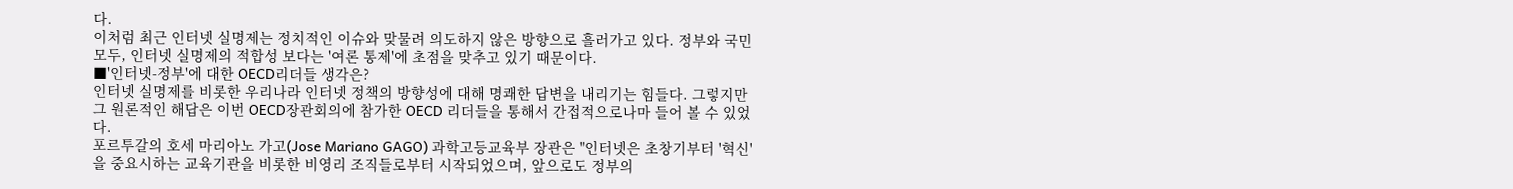다.
이처럼 최근 인터넷 실명제는 정치적인 이슈와 맞물려 의도하지 않은 방향으로 흘러가고 있다. 정부와 국민 모두, 인터넷 실명제의 적합성 보다는 '여론 통제'에 초점을 맞추고 있기 때문이다.
■'인터넷-정부'에 대한 OECD리더들 생각은?
인터넷 실명제를 비롯한 우리나라 인터넷 정책의 방향성에 대해 명쾌한 답변을 내리기는 힘들다. 그렇지만 그 원론적인 해답은 이번 OECD장관회의에 참가한 OECD 리더들을 통해서 간접적으로나마 들어 볼 수 있었다.
포르투갈의 호세 마리아노 가고(Jose Mariano GAGO) 과학고등교육부 장관은 "인터넷은 초창기부터 '혁신'을 중요시하는 교육기관을 비롯한 비영리 조직들로부터 시작되었으며, 앞으로도 정부의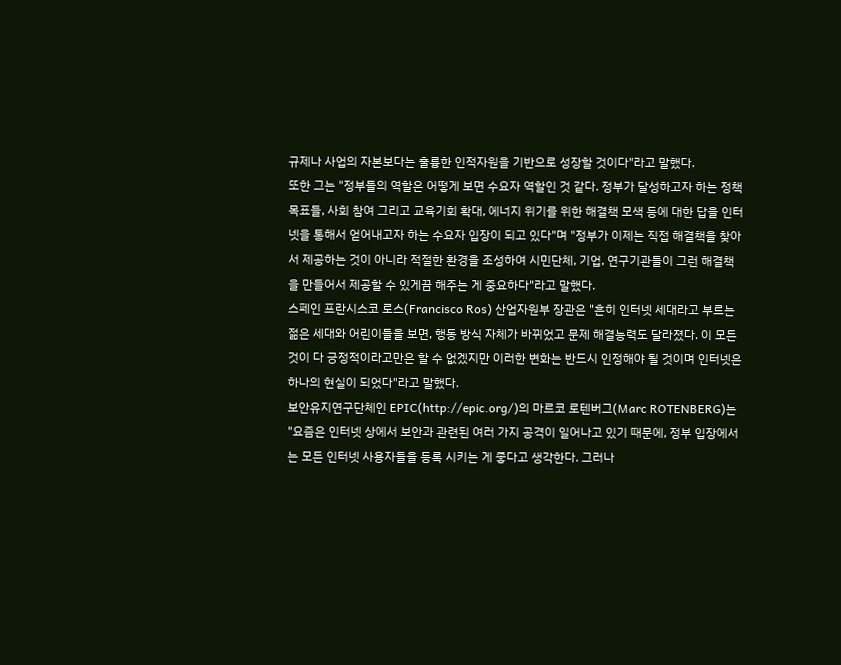규제나 사업의 자본보다는 훌륭한 인적자원을 기반으로 성장할 것이다"라고 말했다.
또한 그는 "정부들의 역할은 어떻게 보면 수요자 역할인 것 같다. 정부가 달성하고자 하는 정책 목표들, 사회 참여 그리고 교육기회 확대, 에너지 위기를 위한 해결책 모색 등에 대한 답을 인터넷을 통해서 얻어내고자 하는 수요자 입장이 되고 있다"며 "정부가 이제는 직접 해결책을 찾아서 제공하는 것이 아니라 적절한 환경을 조성하여 시민단체, 기업, 연구기관들이 그런 해결책을 만들어서 제공할 수 있게끔 해주는 게 중요하다"라고 말했다.
스페인 프란시스코 로스(Francisco Ros) 산업자원부 장관은 "흔히 인터넷 세대라고 부르는 젊은 세대와 어린이들을 보면, 행동 방식 자체가 바뀌었고 문제 해결능력도 달라졌다. 이 모든 것이 다 긍정적이라고만은 할 수 없겠지만 이러한 변화는 반드시 인정해야 될 것이며 인터넷은 하나의 현실이 되었다"라고 말했다.
보안유지연구단체인 EPIC(http://epic.org/)의 마르코 로텐버그(Marc ROTENBERG)는 "요즘은 인터넷 상에서 보안과 관련된 여러 가지 공격이 일어나고 있기 때문에, 정부 입장에서는 모든 인터넷 사용자들을 등록 시키는 게 좋다고 생각한다. 그러나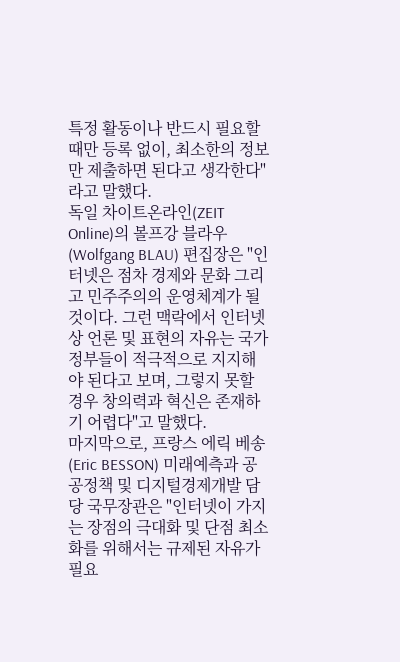특정 활동이나 반드시 필요할 때만 등록 없이, 최소한의 정보만 제출하면 된다고 생각한다"라고 말했다.
독일 차이트온라인(ZEIT Online)의 볼프강 블라우(Wolfgang BLAU) 편집장은 "인터넷은 점차 경제와 문화 그리고 민주주의의 운영체계가 될 것이다. 그런 맥락에서 인터넷상 언론 및 표현의 자유는 국가 정부들이 적극적으로 지지해야 된다고 보며, 그렇지 못할 경우 창의력과 혁신은 존재하기 어렵다"고 말했다.
마지막으로, 프랑스 에릭 베송(Eric BESSON) 미래예측과 공공정책 및 디지털경제개발 담당 국무장관은 "인터넷이 가지는 장점의 극대화 및 단점 최소화를 위해서는 규제된 자유가 필요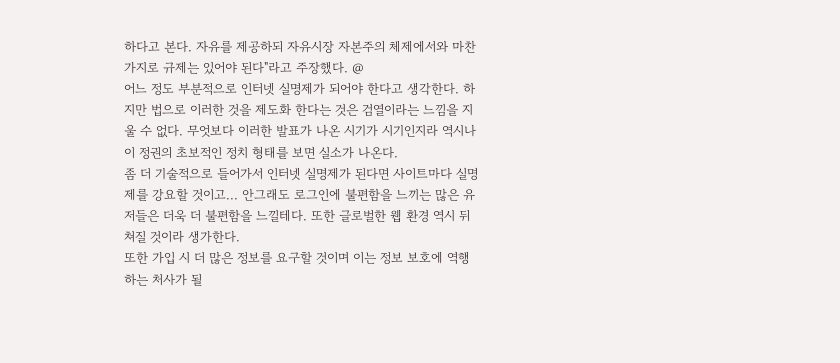하다고 본다. 자유를 제공하되 자유시장 자본주의 체제에서와 마찬가지로 규제는 있어야 된다"라고 주장했다. @
어느 정도 부분적으로 인터넷 실명제가 되어야 한다고 생각한다. 하지만 법으로 이러한 것을 제도화 한다는 것은 검열이라는 느낌을 지울 수 없다. 무엇보다 이러한 발표가 나온 시기가 시기인지라 역시나 이 정권의 초보적인 정치 형태를 보면 실소가 나온다.
좀 더 기술적으로 들어가서 인터넷 실명제가 된다면 사이트마다 실명제를 강요할 것이고... 안그래도 로그인에 불편함을 느끼는 많은 유저들은 더욱 더 불편함을 느낄테다. 또한 글로벌한 웹 환경 역시 뒤쳐질 것이라 생가한다.
또한 가입 시 더 많은 정보를 요구할 것이며 이는 정보 보호에 역행하는 처사가 될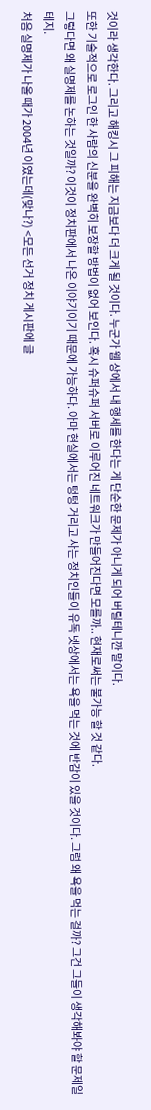것이라 생각한다. 그리고 해킹시 그 피해는 지금보다 더 크게 될 것이다. 누군가 웹 상에서 내 행세를 한다는 게 단순한 문제가 아니게 되어 버릴테니깐 말이다.
또한 기술적으로 로그인 한 사람의 신분을 완벽히 보장할 방법이 없어 보인다. 혹시 슈퍼슈퍼 서버로 이루어진 네트워크가 만들어진다면 모를까.. 현재로써는 불가능 할 것 같다.
그렇다면 왜 실명제를 논하는 것일까? 이것이 정치판에서 나온 이야기이기 때문에 가능하다. 아마 현실에서는 텅텅 거리고 사는 정치인들이 유독 넷상에서는 욕을 먹는 것에 반감이 있을 것이다. 그럼 왜 욕을 먹는 걸까? 그건 그들이 생각해봐야 할 문제일 테지.
처음 실명제가 나올 때가 2004년 이였는데(맞나?) <모든 선거 정치 게시판에 글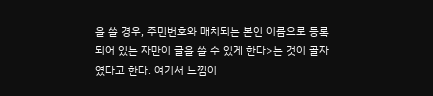을 쓸 경우, 주민번호와 매치되는 본인 이름으로 등록되어 있는 자만이 글을 쓸 수 있게 한다>는 것이 골자였다고 한다. 여기서 느낌이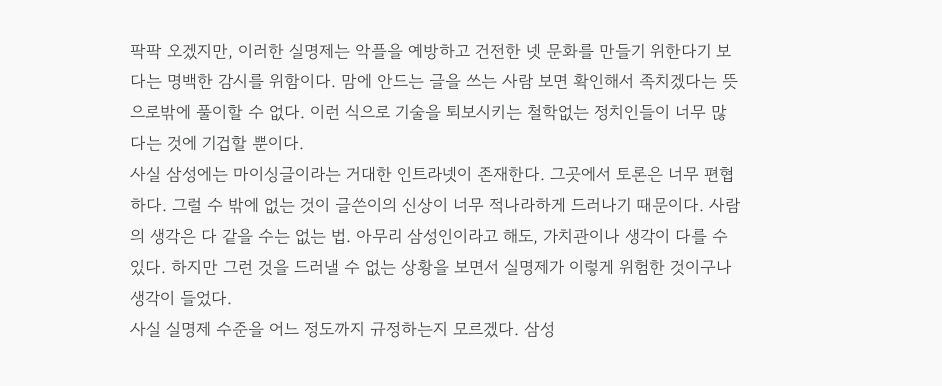팍팍 오겠지만, 이러한 실명제는 악플을 예방하고 건전한 넷 문화를 만들기 위한다기 보다는 명백한 감시를 위함이다. 맘에 안드는 글을 쓰는 사람 보면 확인해서 족치겠다는 뜻으로밖에 풀이할 수 없다. 이런 식으로 기술을 퇴보시키는 철학없는 정치인들이 너무 많다는 것에 기겁할 뿐이다.
사실 삼성에는 마이싱글이라는 거대한 인트라넷이 존재한다. 그곳에서 토론은 너무 편협하다. 그럴 수 밖에 없는 것이 글쓴이의 신상이 너무 적나라하게 드러나기 때문이다. 사람의 생각은 다 같을 수는 없는 법. 아무리 삼성인이라고 해도, 가치관이나 생각이 다를 수 있다. 하지만 그런 것을 드러낼 수 없는 상황을 보면서 실명제가 이렇게 위험한 것이구나 생각이 들었다.
사실 실명제 수준을 어느 정도까지 규정하는지 모르겠다. 삼성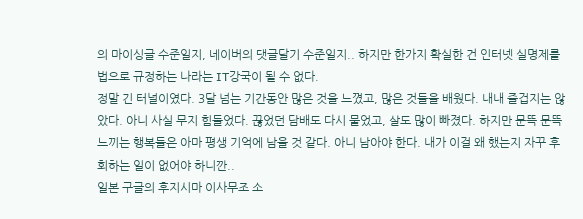의 마이싱글 수준일지, 네이버의 댓글달기 수준일지.. 하지만 한가지 확실한 건 인터넷 실명제를 법으로 규정하는 나라는 IT강국이 될 수 없다.
정말 긴 터널이였다. 3달 넘는 기간동안 많은 것을 느꼈고, 많은 것들을 배웠다. 내내 즐겁지는 않았다. 아니 사실 무지 힘들었다. 끊었던 담배도 다시 물었고, 살도 많이 빠졌다. 하지만 문뜩 문뜩 느끼는 행복들은 아마 평생 기억에 남을 것 같다. 아니 남아야 한다. 내가 이걸 왜 했는지 자꾸 후회하는 일이 없어야 하니깐..
일본 구글의 후지시마 이사무조 소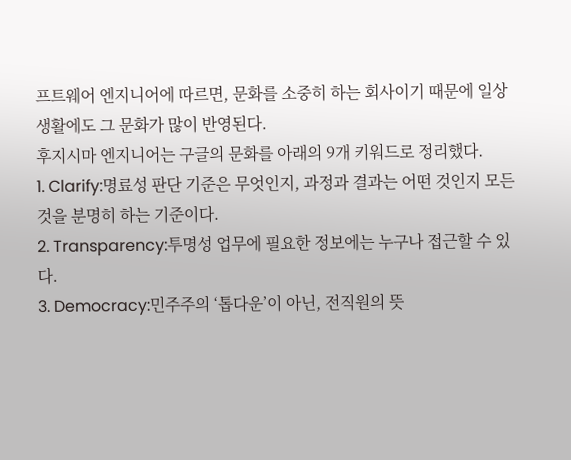프트웨어 엔지니어에 따르면, 문화를 소중히 하는 회사이기 때문에 일상생활에도 그 문화가 많이 반영된다.
후지시마 엔지니어는 구글의 문화를 아래의 9개 키워드로 정리했다.
1. Clarify:명료성 판단 기준은 무엇인지, 과정과 결과는 어떤 것인지 모든 것을 분명히 하는 기준이다.
2. Transparency:투명성 업무에 필요한 정보에는 누구나 접근할 수 있다.
3. Democracy:민주주의 ‘톱다운’이 아닌, 전직원의 뜻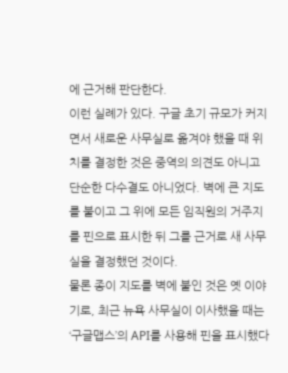에 근거해 판단한다.
이런 실례가 있다. 구글 초기 규모가 커지면서 새로운 사무실로 옮겨야 했을 때 위치를 결정한 것은 중역의 의견도 아니고 단순한 다수결도 아니었다. 벽에 큰 지도를 붙이고 그 위에 모든 임직원의 거주지를 핀으로 표시한 뒤 그를 근거로 새 사무실을 결정했던 것이다.
물론 종이 지도를 벽에 붙인 것은 옛 이야기로, 최근 뉴욕 사무실이 이사했을 때는 ‘구글맵스’의 API를 사용해 핀을 표시했다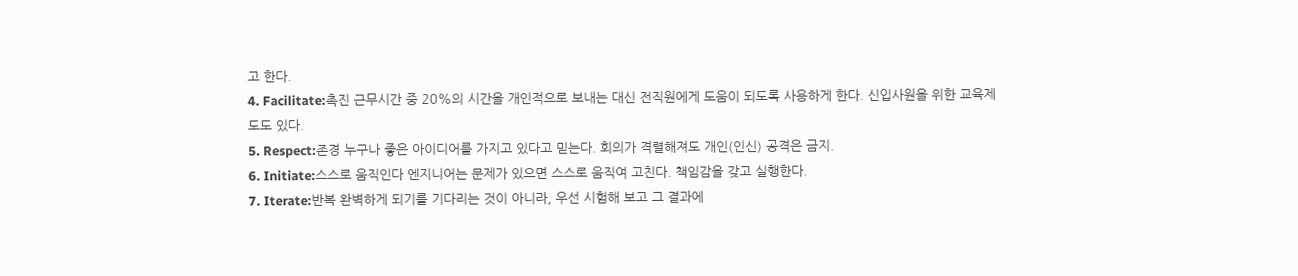고 한다.
4. Facilitate:촉진 근무시간 중 20%의 시간을 개인적으로 보내는 대신 전직원에게 도움이 되도록 사용하게 한다. 신입사원을 위한 교육제도도 있다.
5. Respect:존경 누구나 좋은 아이디어를 가지고 있다고 믿는다. 회의가 격렬해져도 개인(인신) 공격은 금지.
6. Initiate:스스로 움직인다 엔지니어는 문제가 있으면 스스로 움직여 고친다. 책임감을 갖고 실행한다.
7. Iterate:반복 완벽하게 되기를 기다리는 것이 아니라, 우선 시험해 보고 그 결과에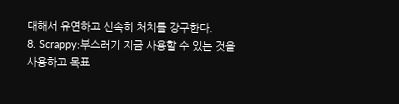대해서 유연하고 신속히 처치를 강구한다.
8. Scrappy:부스러기 지금 사용할 수 있는 것을 사용하고 목표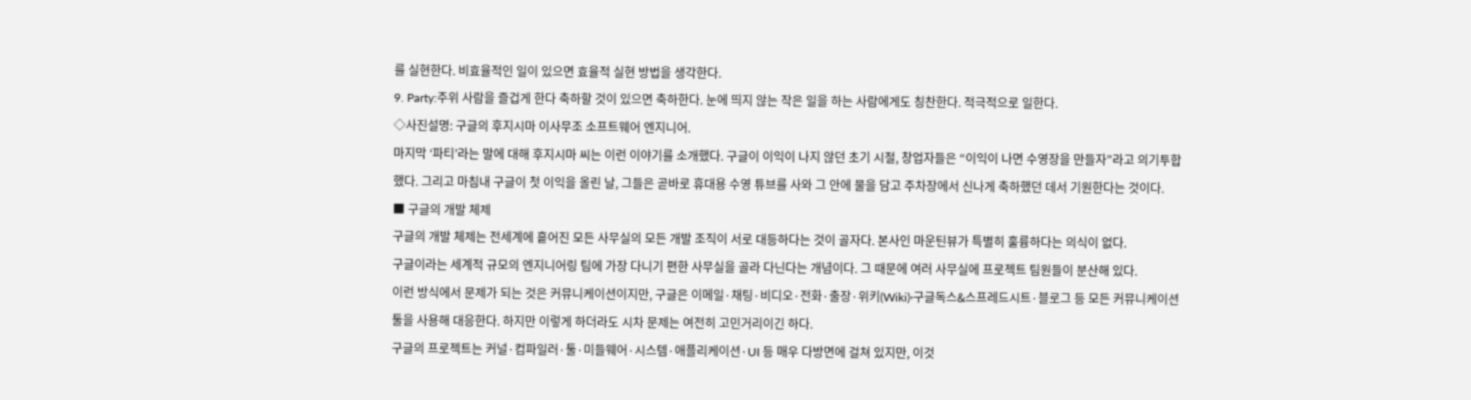를 실현한다. 비효율적인 일이 있으면 효율적 실현 방법을 생각한다.
9. Party:주위 사람을 즐겁게 한다 축하할 것이 있으면 축하한다. 눈에 띄지 않는 작은 일을 하는 사람에게도 칭찬한다. 적극적으로 일한다.
◇사진설명: 구글의 후지시마 이사무조 소프트웨어 엔지니어.
마지막 ‘파티’라는 말에 대해 후지시마 씨는 이런 이야기를 소개했다. 구글이 이익이 나지 않던 초기 시절, 창업자들은 “이익이 나면 수영장을 만들자”라고 의기투합했다. 그리고 마침내 구글이 첫 이익을 올린 날, 그들은 곧바로 휴대용 수영 튜브를 사와 그 안에 물을 담고 주차장에서 신나게 축하했던 데서 기원한다는 것이다.
■ 구글의 개발 체제
구글의 개발 체제는 전세계에 흩어진 모든 사무실의 모든 개발 조직이 서로 대등하다는 것이 골자다. 본사인 마운틴뷰가 특별히 훌륭하다는 의식이 없다.
구글이라는 세계적 규모의 엔지니어링 팀에 가장 다니기 편한 사무실을 골라 다닌다는 개념이다. 그 때문에 여러 사무실에 프로젝트 팀원들이 분산해 있다.
이런 방식에서 문제가 되는 것은 커뮤니케이션이지만, 구글은 이메일·채팅·비디오·전화·출장·위키(Wiki)·구글독스&스프레드시트·블로그 등 모든 커뮤니케이션 툴을 사용해 대응한다. 하지만 이렇게 하더라도 시차 문제는 여전히 고민거리이긴 하다.
구글의 프로젝트는 커널·컴파일러·툴·미들웨어·시스템·애플리케이션·UI 등 매우 다방면에 걸쳐 있지만, 이것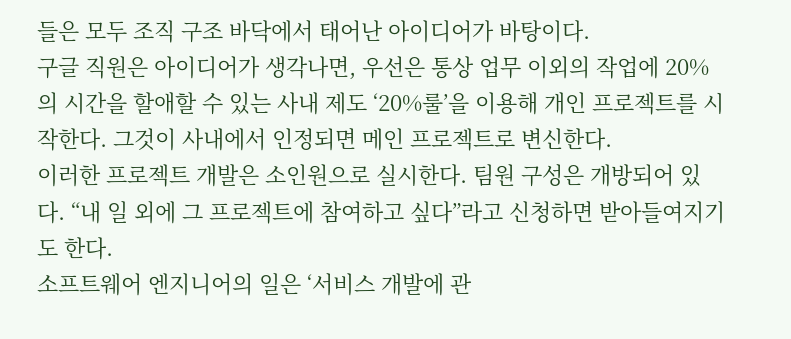들은 모두 조직 구조 바닥에서 태어난 아이디어가 바탕이다.
구글 직원은 아이디어가 생각나면, 우선은 통상 업무 이외의 작업에 20%의 시간을 할애할 수 있는 사내 제도 ‘20%룰’을 이용해 개인 프로젝트를 시작한다. 그것이 사내에서 인정되면 메인 프로젝트로 변신한다.
이러한 프로젝트 개발은 소인원으로 실시한다. 팀원 구성은 개방되어 있다. “내 일 외에 그 프로젝트에 참여하고 싶다”라고 신청하면 받아들여지기도 한다.
소프트웨어 엔지니어의 일은 ‘서비스 개발에 관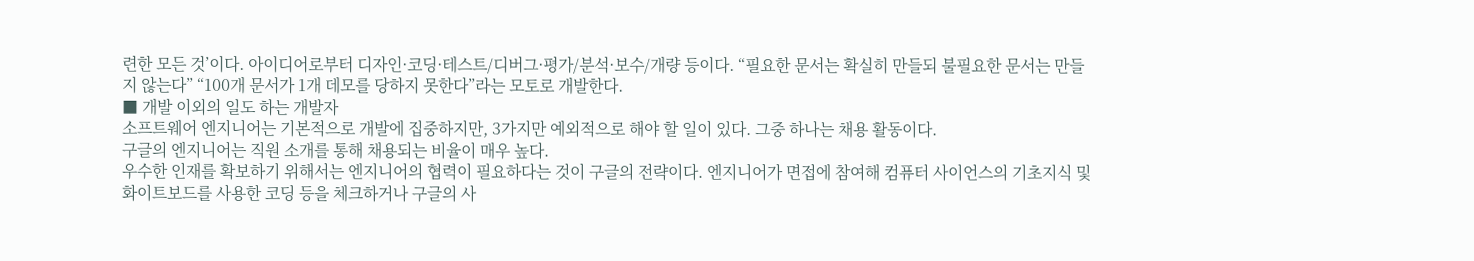련한 모든 것’이다. 아이디어로부터 디자인·코딩·테스트/디버그·평가/분석·보수/개량 등이다. “필요한 문서는 확실히 만들되 불필요한 문서는 만들지 않는다” “100개 문서가 1개 데모를 당하지 못한다”라는 모토로 개발한다.
■ 개발 이외의 일도 하는 개발자
소프트웨어 엔지니어는 기본적으로 개발에 집중하지만, 3가지만 예외적으로 해야 할 일이 있다. 그중 하나는 채용 활동이다.
구글의 엔지니어는 직원 소개를 통해 채용되는 비율이 매우 높다.
우수한 인재를 확보하기 위해서는 엔지니어의 협력이 필요하다는 것이 구글의 전략이다. 엔지니어가 면접에 참여해 컴퓨터 사이언스의 기초지식 및 화이트보드를 사용한 코딩 등을 체크하거나 구글의 사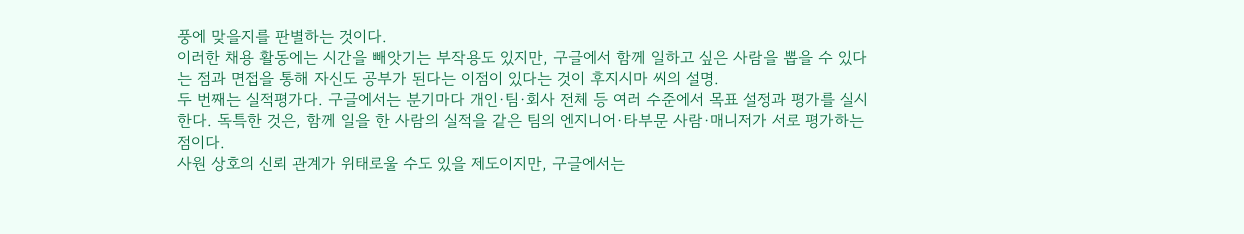풍에 맞을지를 판별하는 것이다.
이러한 채용 활동에는 시간을 빼앗기는 부작용도 있지만, 구글에서 함께 일하고 싶은 사람을 뽑을 수 있다는 점과 면접을 통해 자신도 공부가 된다는 이점이 있다는 것이 후지시마 씨의 설명.
두 번째는 실적평가다. 구글에서는 분기마다 개인·팀·회사 전체 등 여러 수준에서 목표 설정과 평가를 실시한다. 독특한 것은, 함께 일을 한 사람의 실적을 같은 팀의 엔지니어·타부문 사람·매니저가 서로 평가하는 점이다.
사원 상호의 신뢰 관계가 위태로울 수도 있을 제도이지만, 구글에서는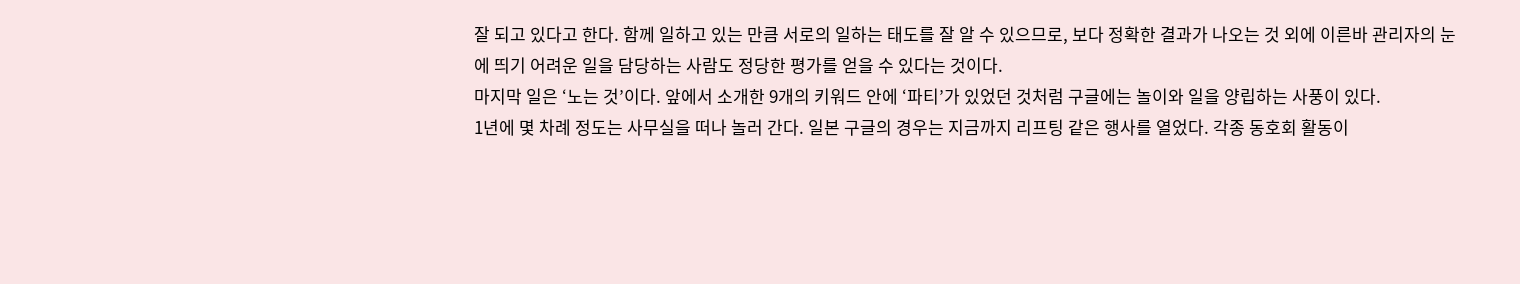잘 되고 있다고 한다. 함께 일하고 있는 만큼 서로의 일하는 태도를 잘 알 수 있으므로, 보다 정확한 결과가 나오는 것 외에 이른바 관리자의 눈에 띄기 어려운 일을 담당하는 사람도 정당한 평가를 얻을 수 있다는 것이다.
마지막 일은 ‘노는 것’이다. 앞에서 소개한 9개의 키워드 안에 ‘파티’가 있었던 것처럼 구글에는 놀이와 일을 양립하는 사풍이 있다.
1년에 몇 차례 정도는 사무실을 떠나 놀러 간다. 일본 구글의 경우는 지금까지 리프팅 같은 행사를 열었다. 각종 동호회 활동이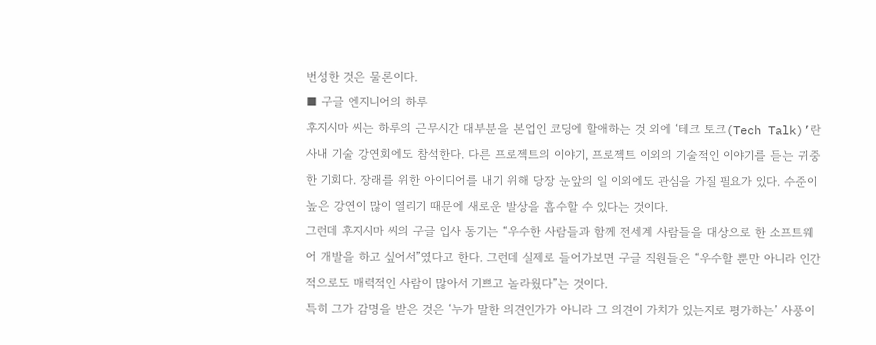번성한 것은 물론이다.
■ 구글 엔지니어의 하루
후지시마 씨는 하루의 근무시간 대부분을 본업인 코딩에 할애하는 것 외에 ‘테크 토크(Tech Talk)’란 사내 기술 강연회에도 참석한다. 다른 프로젝트의 이야기, 프로젝트 이외의 기술적인 이야기를 듣는 귀중한 기회다. 장래를 위한 아이디어를 내기 위해 당장 눈앞의 일 이외에도 관심을 가질 필요가 있다. 수준이 높은 강연이 많이 열리기 때문에 새로운 발상을 흡수할 수 있다는 것이다.
그런데 후지시마 씨의 구글 입사 동기는 “우수한 사람들과 함께 전세계 사람들을 대상으로 한 소프트웨어 개발을 하고 싶어서”였다고 한다. 그런데 실제로 들어가보면 구글 직원들은 “우수할 뿐만 아니라 인간적으로도 매력적인 사람이 많아서 기쁘고 놀라웠다”는 것이다.
특히 그가 감명을 받은 것은 ‘누가 말한 의견인가가 아니라 그 의견이 가치가 있는지로 평가하는’ 사풍이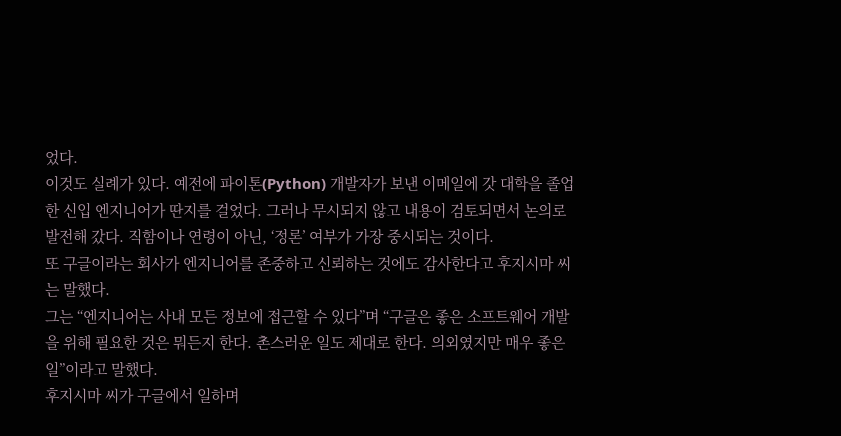었다.
이것도 실례가 있다. 예전에 파이톤(Python) 개발자가 보낸 이메일에 갓 대학을 졸업한 신입 엔지니어가 딴지를 걸었다. 그러나 무시되지 않고 내용이 검토되면서 논의로 발전해 갔다. 직함이나 연령이 아닌, ‘정론’ 여부가 가장 중시되는 것이다.
또 구글이라는 회사가 엔지니어를 존중하고 신뢰하는 것에도 감사한다고 후지시마 씨는 말했다.
그는 “엔지니어는 사내 모든 정보에 접근할 수 있다”며 “구글은 좋은 소프트웨어 개발을 위해 필요한 것은 뭐든지 한다. 촌스러운 일도 제대로 한다. 의외였지만 매우 좋은 일”이라고 말했다.
후지시마 씨가 구글에서 일하며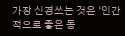가장 신경쓰는 것은 ‘인간적으로 좋은 동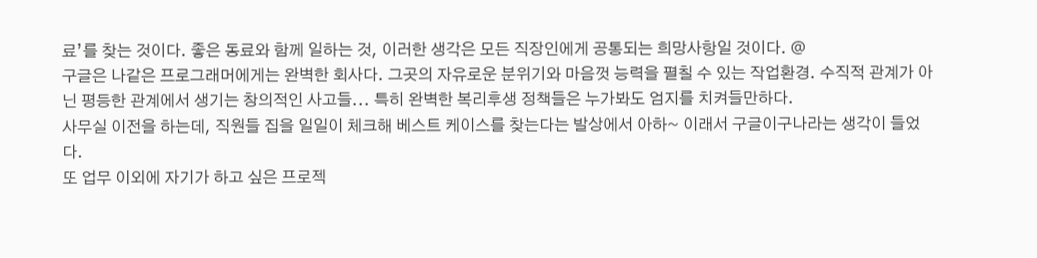료’를 찾는 것이다. 좋은 동료와 함께 일하는 것, 이러한 생각은 모든 직장인에게 공통되는 희망사항일 것이다. @
구글은 나같은 프로그래머에게는 완벽한 회사다. 그곳의 자유로운 분위기와 마음껏 능력을 펼칠 수 있는 작업환경. 수직적 관계가 아닌 평등한 관계에서 생기는 창의적인 사고들... 특히 완벽한 복리후생 정책들은 누가봐도 엄지를 치켜들만하다.
사무실 이전을 하는데, 직원들 집을 일일이 체크해 베스트 케이스를 찾는다는 발상에서 아하~ 이래서 구글이구나라는 생각이 들었다.
또 업무 이외에 자기가 하고 싶은 프로젝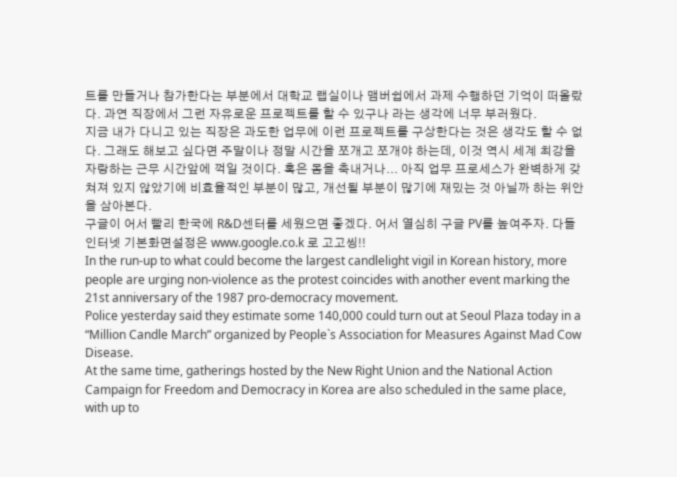트를 만들거나 참가한다는 부분에서 대학교 랩실이나 맴버쉽에서 과제 수행하던 기억이 떠올랐다. 과연 직장에서 그런 자유로운 프로젝트를 할 수 있구나 라는 생각에 너무 부러웠다.
지금 내가 다니고 있는 직장은 과도한 업무에 이런 프로젝트를 구상한다는 것은 생각도 할 수 없다. 그래도 해보고 싶다면 주말이나 정말 시간을 쪼개고 쪼개야 하는데, 이것 역시 세계 최강을 자랑하는 근무 시간앞에 꺽일 것이다. 혹은 몸을 축내거나... 아직 업무 프로세스가 완벽하게 갖쳐져 있지 않았기에 비효율적인 부분이 많고, 개선될 부분이 많기에 재밌는 것 아닐까 하는 위안을 삼아본다.
구글이 어서 빨리 한국에 R&D센터를 세웠으면 좋겠다. 어서 열심히 구글 PV를 높여주자. 다들 인터넷 기본화면설정은 www.google.co.k 로 고고씽!!
In the run-up to what could become the largest candlelight vigil in Korean history, more people are urging non-violence as the protest coincides with another event marking the 21st anniversary of the 1987 pro-democracy movement.
Police yesterday said they estimate some 140,000 could turn out at Seoul Plaza today in a “Million Candle March” organized by People`s Association for Measures Against Mad Cow Disease.
At the same time, gatherings hosted by the New Right Union and the National Action Campaign for Freedom and Democracy in Korea are also scheduled in the same place, with up to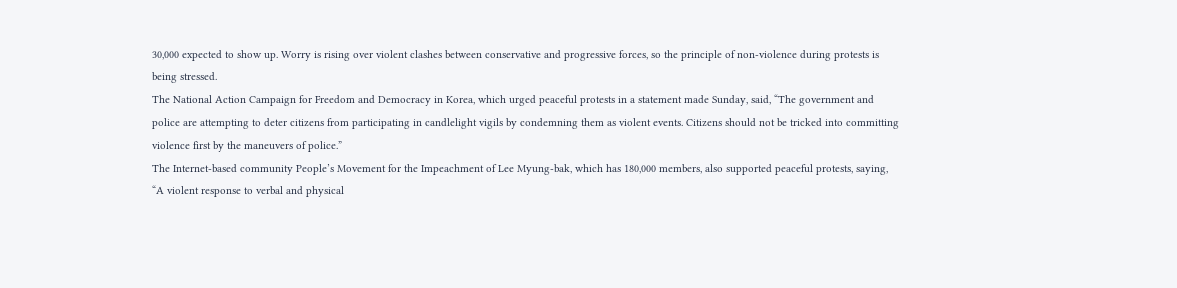30,000 expected to show up. Worry is rising over violent clashes between conservative and progressive forces, so the principle of non-violence during protests is being stressed.
The National Action Campaign for Freedom and Democracy in Korea, which urged peaceful protests in a statement made Sunday, said, “The government and police are attempting to deter citizens from participating in candlelight vigils by condemning them as violent events. Citizens should not be tricked into committing violence first by the maneuvers of police.”
The Internet-based community People’s Movement for the Impeachment of Lee Myung-bak, which has 180,000 members, also supported peaceful protests, saying, “A violent response to verbal and physical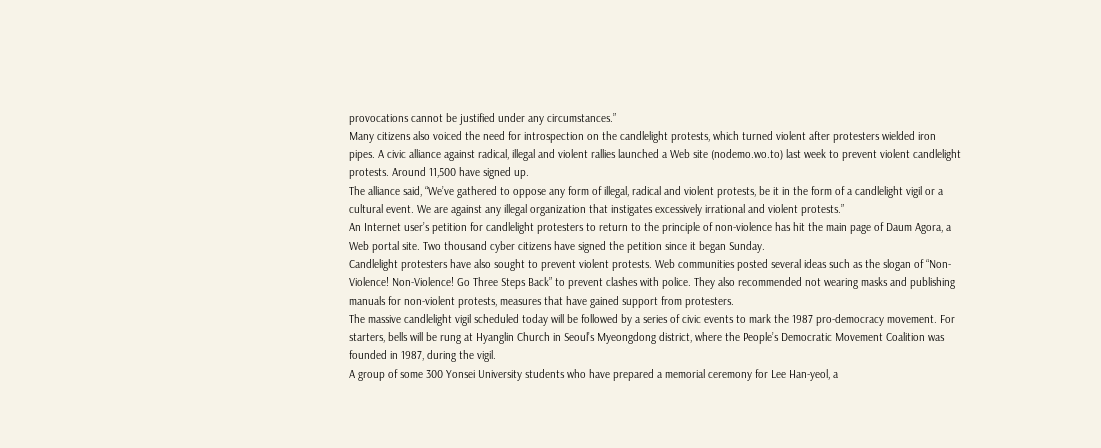provocations cannot be justified under any circumstances.”
Many citizens also voiced the need for introspection on the candlelight protests, which turned violent after protesters wielded iron pipes. A civic alliance against radical, illegal and violent rallies launched a Web site (nodemo.wo.to) last week to prevent violent candlelight protests. Around 11,500 have signed up.
The alliance said, “We’ve gathered to oppose any form of illegal, radical and violent protests, be it in the form of a candlelight vigil or a cultural event. We are against any illegal organization that instigates excessively irrational and violent protests.”
An Internet user’s petition for candlelight protesters to return to the principle of non-violence has hit the main page of Daum Agora, a Web portal site. Two thousand cyber citizens have signed the petition since it began Sunday.
Candlelight protesters have also sought to prevent violent protests. Web communities posted several ideas such as the slogan of “Non-Violence! Non-Violence! Go Three Steps Back” to prevent clashes with police. They also recommended not wearing masks and publishing manuals for non-violent protests, measures that have gained support from protesters.
The massive candlelight vigil scheduled today will be followed by a series of civic events to mark the 1987 pro-democracy movement. For starters, bells will be rung at Hyanglin Church in Seoul’s Myeongdong district, where the People’s Democratic Movement Coalition was founded in 1987, during the vigil.
A group of some 300 Yonsei University students who have prepared a memorial ceremony for Lee Han-yeol, a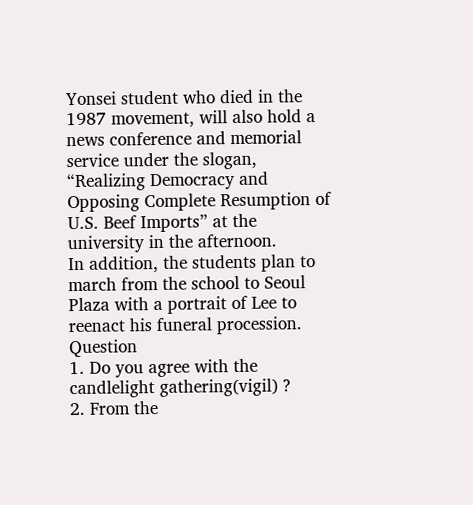Yonsei student who died in the 1987 movement, will also hold a news conference and memorial service under the slogan, “Realizing Democracy and Opposing Complete Resumption of U.S. Beef Imports” at the university in the afternoon.
In addition, the students plan to march from the school to Seoul Plaza with a portrait of Lee to reenact his funeral procession.
Question
1. Do you agree with the candlelight gathering(vigil) ?
2. From the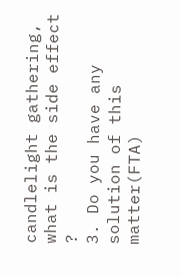candlelight gathering, what is the side effect ?
3. Do you have any solution of this matter(FTA)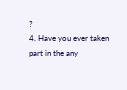?
4. Have you ever taken part in the any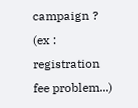campaign ? (ex : registration fee problem...)